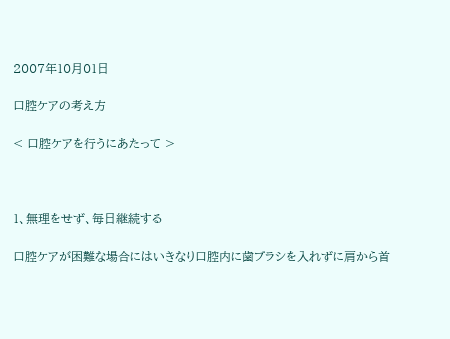2007年10月01日

口腔ケアの考え方

< 口腔ケアを行うにあたって >



1、無理をせず、毎日継続する

口腔ケアが困難な場合にはいきなり口腔内に歯ブラシを入れずに肩から首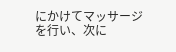にかけてマッサージを行い、次に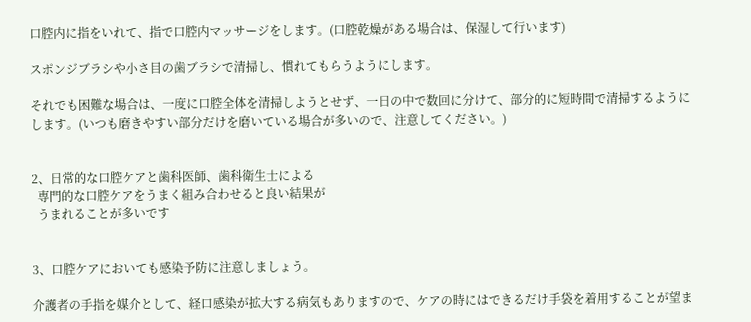口腔内に指をいれて、指で口腔内マッサージをします。(口腔乾燥がある場合は、保湿して行います)

スポンジブラシや小さ目の歯ブラシで清掃し、慣れてもらうようにします。

それでも困難な場合は、一度に口腔全体を清掃しようとせず、一日の中で数回に分けて、部分的に短時間で清掃するようにします。(いつも磨きやすい部分だけを磨いている場合が多いので、注意してください。)


2、日常的な口腔ケアと歯科医師、歯科衛生士による
  専門的な口腔ケアをうまく組み合わせると良い結果が
  うまれることが多いです


3、口腔ケアにおいても感染予防に注意しましょう。

介護者の手指を媒介として、経口感染が拡大する病気もありますので、ケアの時にはできるだけ手袋を着用することが望ま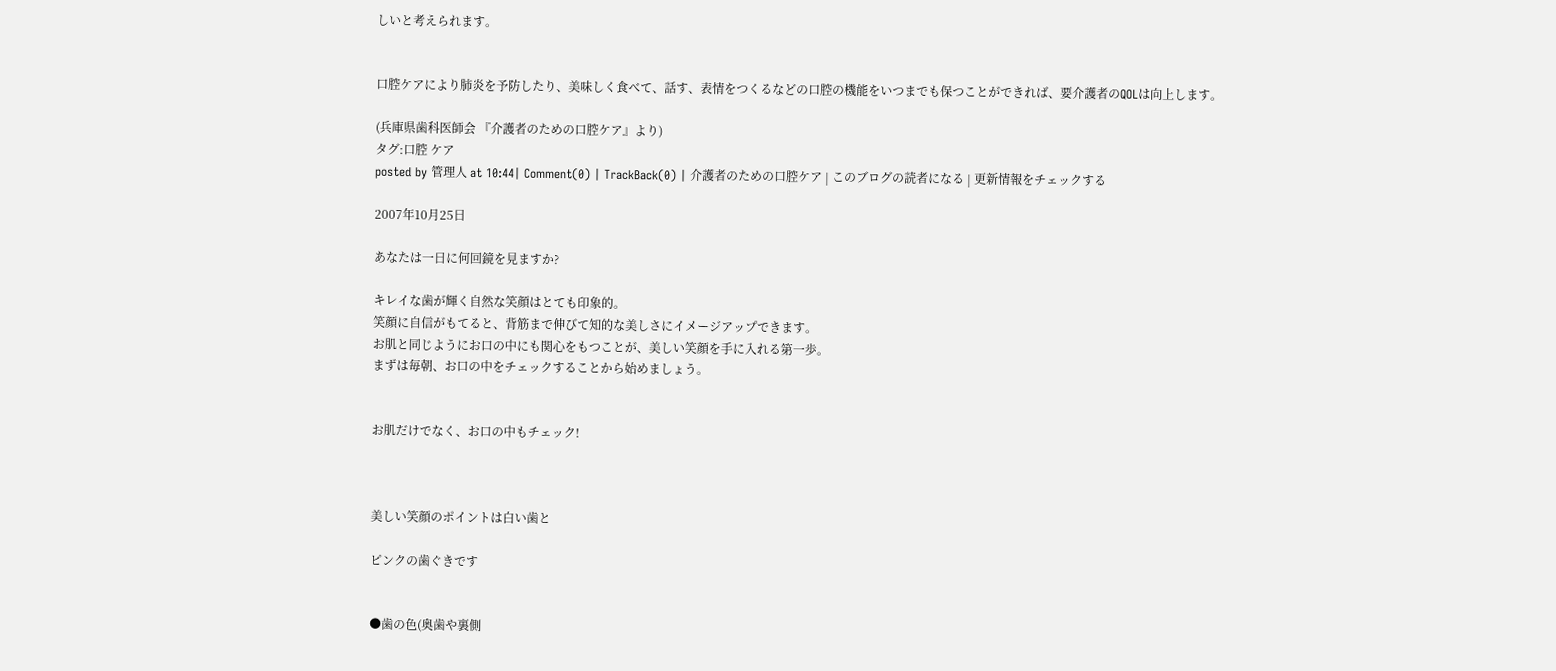しいと考えられます。


口腔ケアにより肺炎を予防したり、美味しく食べて、話す、表情をつくるなどの口腔の機能をいつまでも保つことができれば、要介護者のQOLは向上します。

(兵庫県歯科医師会 『介護者のための口腔ケア』より)
タグ:口腔 ケア
posted by 管理人 at 10:44| Comment(0) | TrackBack(0) | 介護者のための口腔ケア | このブログの読者になる | 更新情報をチェックする

2007年10月25日

あなたは一日に何回鏡を見ますか?

キレイな歯が輝く自然な笑顔はとても印象的。
笑顔に自信がもてると、背筋まで伸びて知的な美しさにイメージアップできます。
お肌と同じようにお口の中にも関心をもつことが、美しい笑顔を手に入れる第一歩。
まずは毎朝、お口の中をチェックすることから始めましょう。


お肌だけでなく、お口の中もチェック!



美しい笑顔のポイントは白い歯と

ピンクの歯ぐきです


●歯の色(奥歯や裏側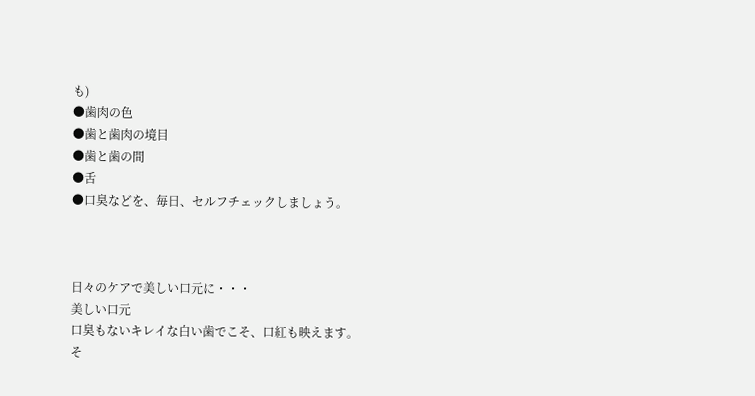も)
●歯肉の色
●歯と歯肉の境目
●歯と歯の間
●舌
●口臭などを、毎日、セルフチェックしましょう。



日々のケアで美しい口元に・・・
美しい口元
口臭もないキレイな白い歯でこそ、口紅も映えます。
そ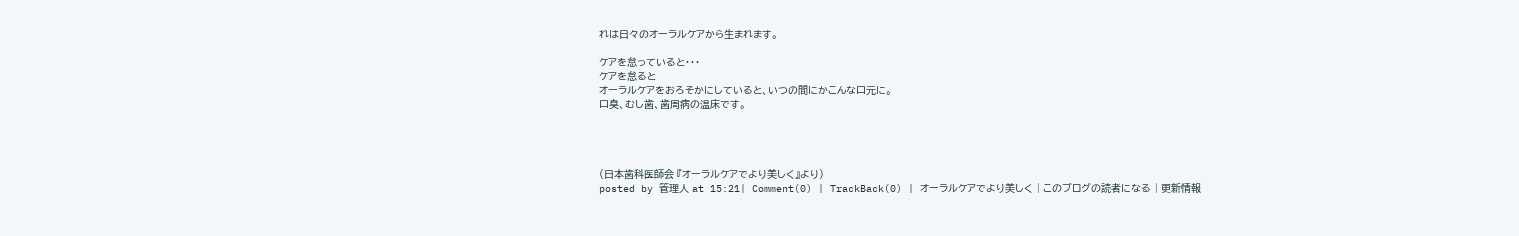れは日々のオーラルケアから生まれます。

ケアを怠っていると・・・
ケアを怠ると
オーラルケアをおろそかにしていると、いつの間にかこんな口元に。
口臭、むし歯、歯周病の温床です。




(日本歯科医師会 『オーラルケアでより美しく』より)
posted by 管理人 at 15:21| Comment(0) | TrackBack(0) | オーラルケアでより美しく | このブログの読者になる | 更新情報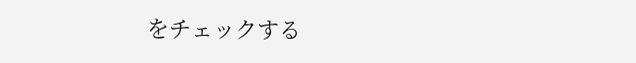をチェックする